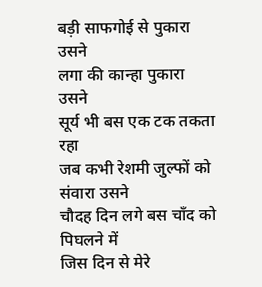बड़ी साफगोई से पुकारा उसने
लगा की कान्हा पुकारा उसने
सूर्य भी बस एक टक तकता रहा
जब कभी रेशमी जुल्फों को संवारा उसने
चौदह दिन लगे बस चाँद को पिघलने में
जिस दिन से मेरे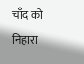चाँद को निहारा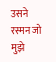उसने
रस्मन जो मुझे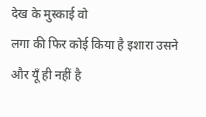देख के मुस्काई वो
लगा की फिर कोई किया है इशारा उसने
और यूँ ही नहीं है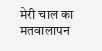मेरी चाल का मतवालापन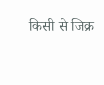किसी से जिक्र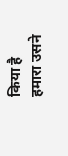किया है हमारा उसने